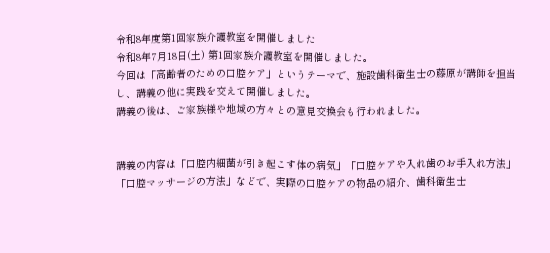令和8年度第1回家族介護教室を開催しました
令和8年7月18日(土) 第1回家族介護教室を開催しました。
今回は「高齢者のための口腔ケア」というテーマで、施設歯科衛生士の藤原が講師を担当し、講義の他に実践を交えて開催しました。
講義の後は、ご家族様や地域の方々との意見交換会も行われました。


講義の内容は「口腔内細菌が引き起こす体の病気」「口腔ケアや入れ歯のお手入れ方法」「口腔マッサージの方法」などで、実際の口腔ケアの物品の紹介、歯科衛生士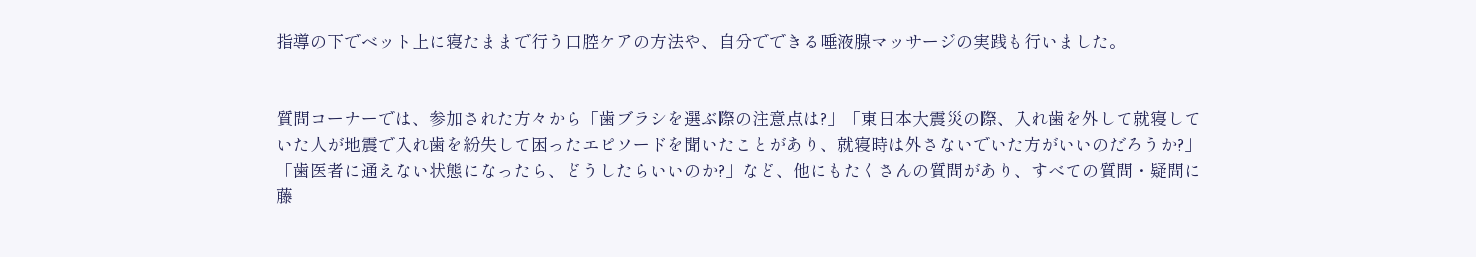指導の下でベット上に寝たままで行う口腔ケアの方法や、自分でできる唾液腺マッサージの実践も行いました。


質問コーナーでは、参加された方々から「歯ブラシを選ぶ際の注意点は?」「東日本大震災の際、入れ歯を外して就寝していた人が地震で入れ歯を紛失して困ったエピソードを聞いたことがあり、就寝時は外さないでいた方がいいのだろうか?」「歯医者に通えない状態になったら、どうしたらいいのか?」など、他にもたくさんの質問があり、すべての質問・疑問に藤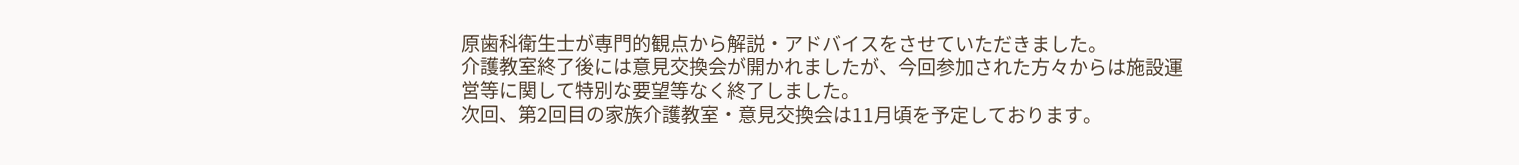原歯科衛生士が専門的観点から解説・アドバイスをさせていただきました。
介護教室終了後には意見交換会が開かれましたが、今回参加された方々からは施設運営等に関して特別な要望等なく終了しました。
次回、第2回目の家族介護教室・意見交換会は11月頃を予定しております。